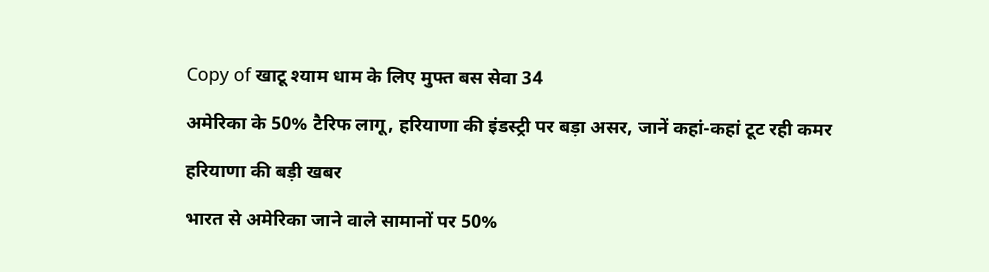Copy of खाटू श्याम धाम के लिए मुफ्त बस सेवा 34

अमेरिका के 50% टैरिफ लागू, हरियाणा की इंडस्ट्री पर बड़ा असर, जानें कहां-कहां टूट रही कमर

हरियाणा की बड़ी खबर

भारत से अमेरिका जाने वाले सामानों पर 50%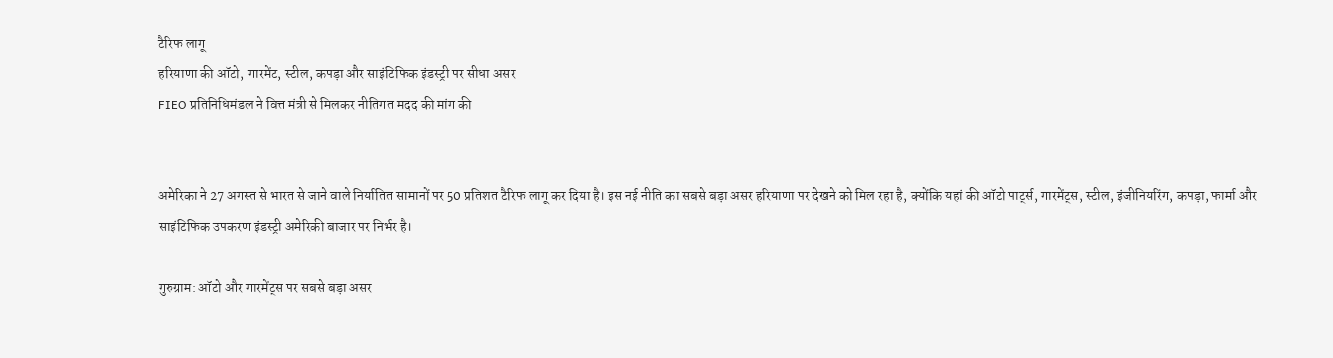टैरिफ लागू
हरियाणा की ऑटो, गारमेंट, स्टील, कपड़ा और साइंटिफिक इंडस्ट्री पर सीधा असर
FIEO प्रतिनिधिमंडल ने वित्त मंत्री से मिलकर नीतिगत मदद की मांग की


अमेरिका ने 27 अगस्त से भारत से जाने वाले निर्यातित सामानों पर 50 प्रतिशत टैरिफ लागू कर दिया है। इस नई नीति का सबसे बड़ा असर हरियाणा पर देखने को मिल रहा है, क्योंकि यहां की ऑटो पार्ट्स, गारमेंट्स, स्टील, इंजीनियरिंग, कपड़ा, फार्मा और साइंटिफिक उपकरण इंडस्ट्री अमेरिकी बाजार पर निर्भर है।

गुरुग्राम: ऑटो और गारमेंट्स पर सबसे बड़ा असर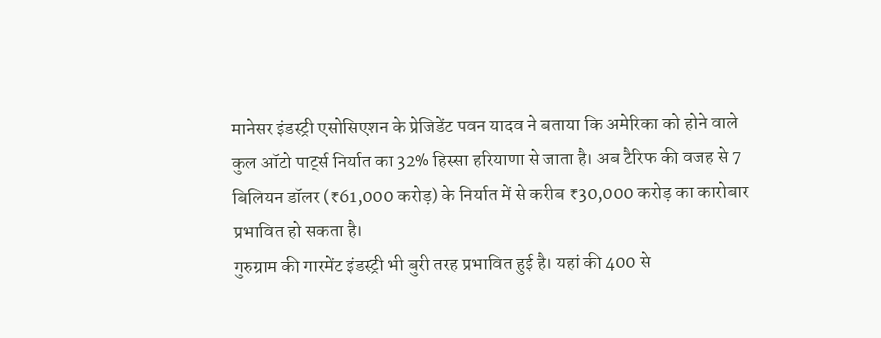मानेसर इंडस्ट्री एसोसिएशन के प्रेजिडेंट पवन यादव ने बताया कि अमेरिका को होने वाले कुल ऑटो पार्ट्स निर्यात का 32% हिस्सा हरियाणा से जाता है। अब टैरिफ की वजह से 7 बिलियन डॉलर (₹61,000 करोड़) के निर्यात में से करीब ₹30,000 करोड़ का कारोबार प्रभावित हो सकता है।
गुरुग्राम की गारमेंट इंडस्ट्री भी बुरी तरह प्रभावित हुई है। यहां की 400 से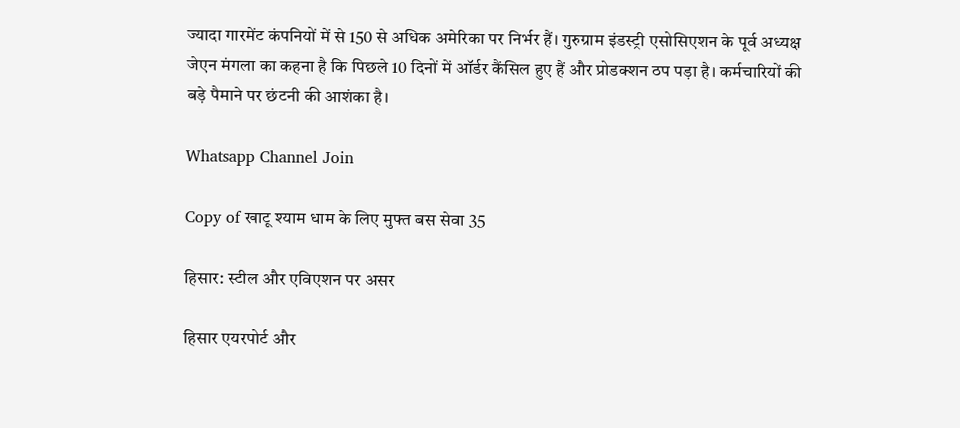ज्यादा गारमेंट कंपनियों में से 150 से अधिक अमेरिका पर निर्भर हैं। गुरुग्राम इंडस्ट्री एसोसिएशन के पूर्व अध्यक्ष जेएन मंगला का कहना है कि पिछले 10 दिनों में ऑर्डर कैंसिल हुए हैं और प्रोडक्शन ठप पड़ा है। कर्मचारियों की बड़े पैमाने पर छंटनी की आशंका है।

Whatsapp Channel Join

Copy of खाटू श्याम धाम के लिए मुफ्त बस सेवा 35

हिसार: स्टील और एविएशन पर असर

हिसार एयरपोर्ट और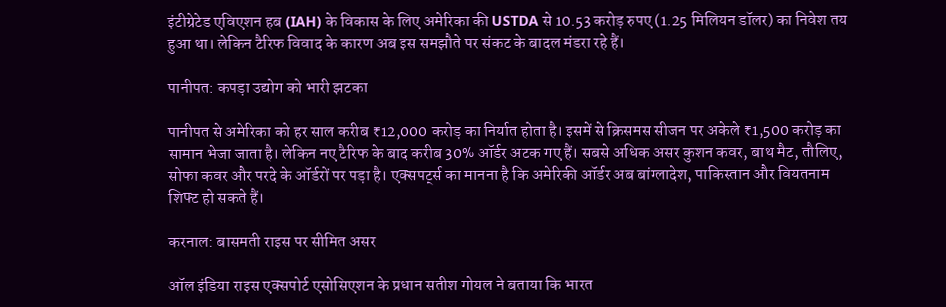इंटीग्रेटेड एविएशन हब (IAH) के विकास के लिए अमेरिका की USTDA से 10.53 करोड़ रुपए (1.25 मिलियन डॉलर) का निवेश तय हुआ था। लेकिन टैरिफ विवाद के कारण अब इस समझौते पर संकट के बादल मंडरा रहे हैं।

पानीपत: कपड़ा उद्योग को भारी झटका

पानीपत से अमेरिका को हर साल करीब ₹12,000 करोड़ का निर्यात होता है। इसमें से क्रिसमस सीजन पर अकेले ₹1,500 करोड़ का सामान भेजा जाता है। लेकिन नए टैरिफ के बाद करीब 30% ऑर्डर अटक गए हैं। सबसे अधिक असर कुशन कवर, बाथ मैट, तौलिए, सोफा कवर और परदे के ऑर्डरों पर पड़ा है। एक्सपर्ट्स का मानना है कि अमेरिकी ऑर्डर अब बांग्लादेश, पाकिस्तान और वियतनाम शिफ्ट हो सकते हैं।

करनाल: बासमती राइस पर सीमित असर

ऑल इंडिया राइस एक्सपोर्ट एसोसिएशन के प्रधान सतीश गोयल ने बताया कि भारत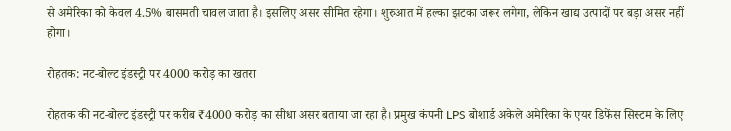से अमेरिका को केवल 4.5% बासमती चावल जाता है। इसलिए असर सीमित रहेगा। शुरुआत में हल्का झटका जरूर लगेगा, लेकिन खाद्य उत्पादों पर बड़ा असर नहीं होगा।

रोहतक: नट-बोल्ट इंडस्ट्री पर 4000 करोड़ का खतरा

रोहतक की नट-बोल्ट इंडस्ट्री पर करीब ₹4000 करोड़ का सीधा असर बताया जा रहा है। प्रमुख कंपनी LPS बोशार्ड अकेले अमेरिका के एयर डिफेंस सिस्टम के लिए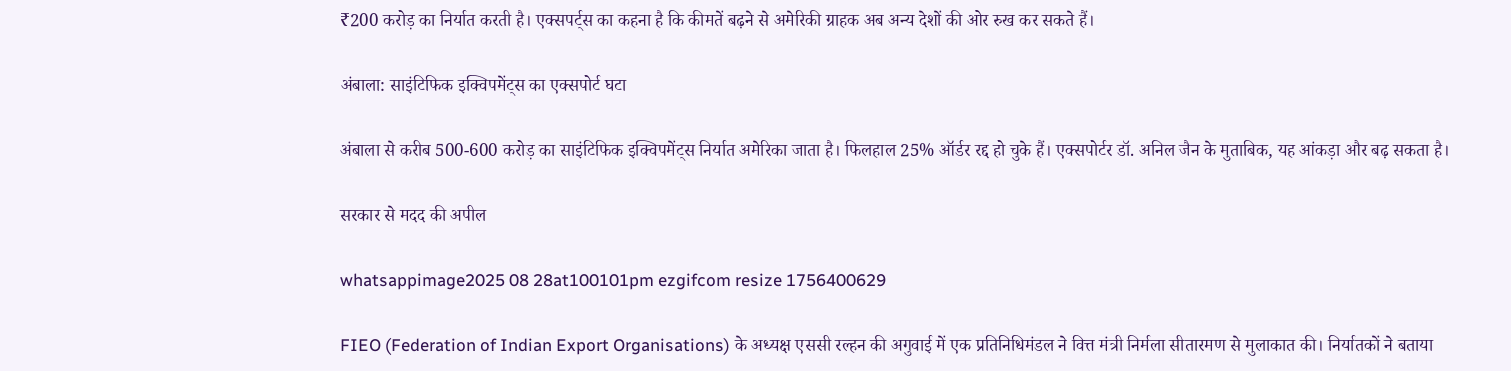₹200 करोड़ का निर्यात करती है। एक्सपर्ट्स का कहना है कि कीमतें बढ़ने से अमेरिकी ग्राहक अब अन्य देशों की ओर रुख कर सकते हैं।

अंबाला: साइंटिफिक इक्विपमेंट्स का एक्सपोर्ट घटा

अंबाला से करीब 500-600 करोड़ का साइंटिफिक इक्विपमेंट्स निर्यात अमेरिका जाता है। फिलहाल 25% ऑर्डर रद्द हो चुके हैं। एक्सपोर्टर डॉ. अनिल जैन के मुताबिक, यह आंकड़ा और बढ़ सकता है।

सरकार से मदद की अपील

whatsappimage2025 08 28at100101pm ezgifcom resize 1756400629

FIEO (Federation of Indian Export Organisations) के अध्यक्ष एससी रल्हन की अगुवाई में एक प्रतिनिधिमंडल ने वित्त मंत्री निर्मला सीतारमण से मुलाकात की। निर्यातकों ने बताया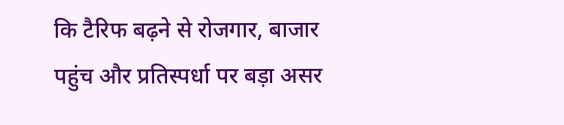कि टैरिफ बढ़ने से रोजगार, बाजार पहुंच और प्रतिस्पर्धा पर बड़ा असर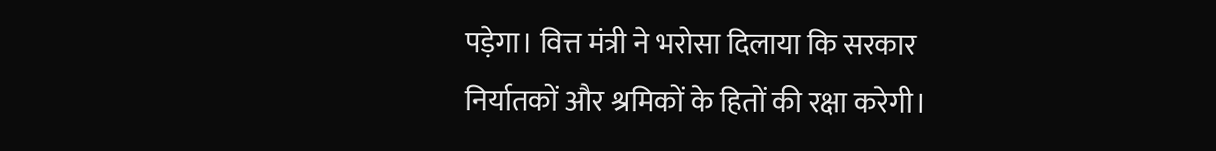पड़ेगा। वित्त मंत्री ने भरोसा दिलाया कि सरकार निर्यातकों और श्रमिकों के हितों की रक्षा करेगी।